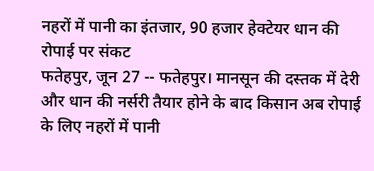नहरों में पानी का इंतजार, 90 हजार हेक्टेयर धान की रोपाई पर संकट
फतेहपुर, जून 27 -- फतेहपुर। मानसून की दस्तक में देरी और धान की नर्सरी तैयार होने के बाद किसान अब रोपाई के लिए नहरों में पानी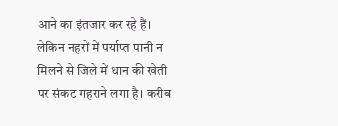आने का इंतजार कर रहे हैं। लेकिन नहरों में पर्याप्त पानी न मिलने से जिले में धान की खेती पर संकट गहराने लगा है। करीब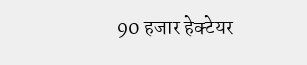90 हजार हेक्टेयर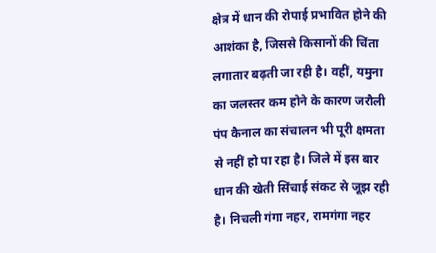क्षेत्र में धान की रोपाई प्रभावित होने की आशंका है, जिससे किसानों की चिंता लगातार बढ़ती जा रही है। वहीं, यमुना का जलस्तर कम होने के कारण जरौली पंप कैनाल का संचालन भी पूरी क्षमता से नहीं हो पा रहा है। जिले में इस बार धान की खेती सिंचाई संकट से जूझ रही है। निचली गंगा नहर, रामगंगा नहर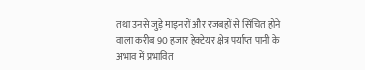तथा उनसे जुड़े माइनरों और रजबहों से सिंचित होने वाला करीब 90 हजार हेक्टेयर क्षेत्र पर्याप्त पानी के अभाव में प्रभावित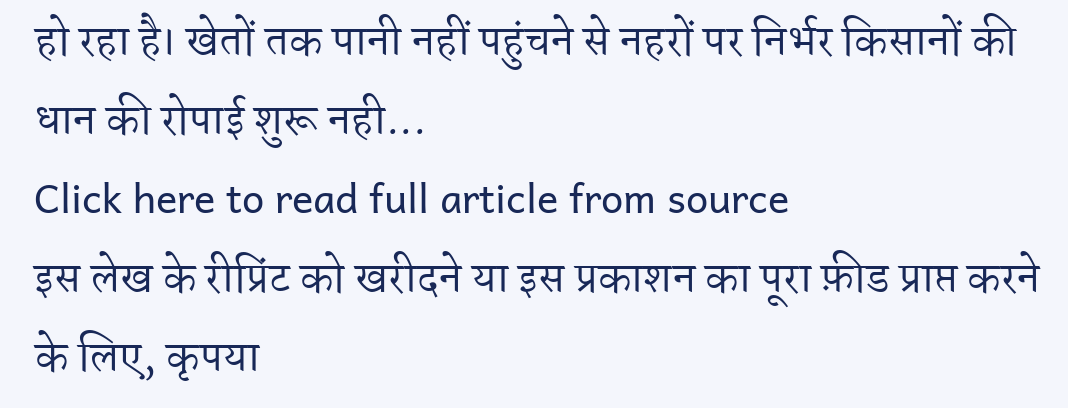हो रहा है। खेतों तक पानी नहीं पहुंचने से नहरों पर निर्भर किसानों की धान की रोपाई शुरू नही...
Click here to read full article from source
इस लेख के रीप्रिंट को खरीदने या इस प्रकाशन का पूरा फ़ीड प्राप्त करने के लिए, कृपया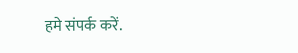हमे संपर्क करें.